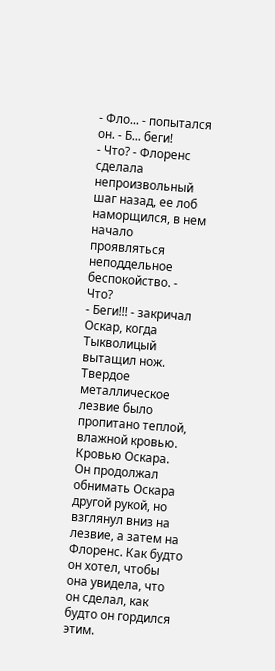- Фло... - попытался он. - Б... беги!
- Что? - Флоренс сделала непроизвольный шаг назад, ее лоб наморщился, в нем начало проявляться неподдельное беспокойство. - Что?
- Беги!!! - закричал Оскар, когда Тыкволицый вытащил нож.
Твердое металлическое лезвие было пропитано теплой, влажной кровью. Кровью Оскара.
Он продолжал обнимать Оскара другой рукой, но взглянул вниз на лезвие, а затем на Флоренс. Как будто он хотел, чтобы она увидела, что он сделал, как будто он гордился этим.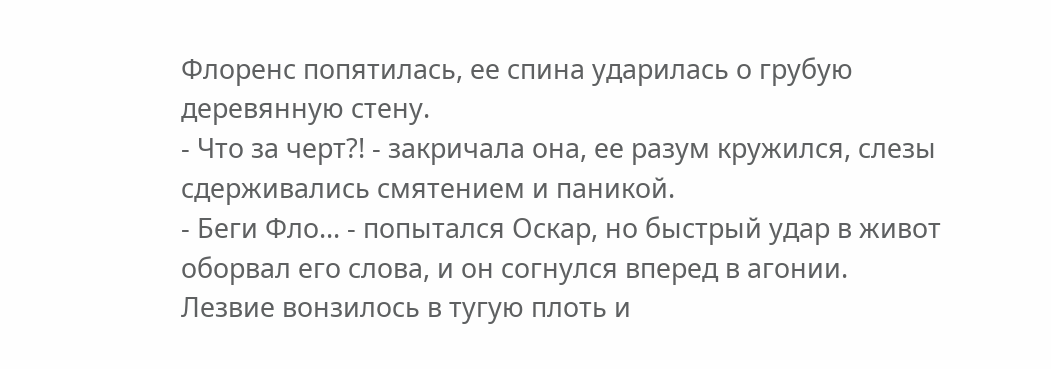Флоренс попятилась, ее спина ударилась о грубую деревянную стену.
- Что за черт?! - закричала она, ее разум кружился, слезы сдерживались смятением и паникой.
- Беги Фло... - попытался Оскар, но быстрый удар в живот оборвал его слова, и он согнулся вперед в агонии.
Лезвие вонзилось в тугую плоть и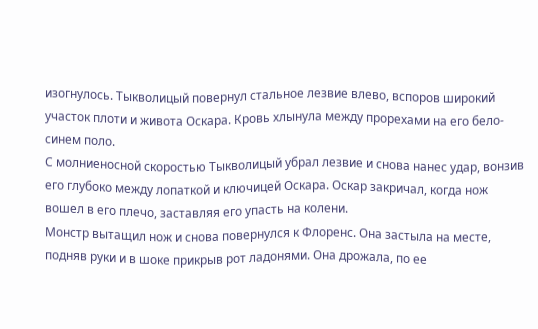изогнулось. Тыкволицый повернул стальное лезвие влево, вспоров широкий участок плоти и живота Оскара. Кровь хлынула между прорехами на его бело-синем поло.
С молниеносной скоростью Тыкволицый убрал лезвие и снова нанес удар, вонзив его глубоко между лопаткой и ключицей Оскара. Оскар закричал, когда нож вошел в его плечо, заставляя его упасть на колени.
Монстр вытащил нож и снова повернулся к Флоренс. Она застыла на месте, подняв руки и в шоке прикрыв рот ладонями. Она дрожала, по ее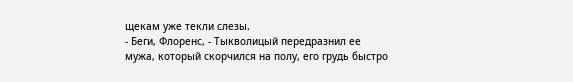щекам уже текли слезы.
- Беги, Флоренс, - Тыкволицый передразнил ее мужа, который скорчился на полу, его грудь быстро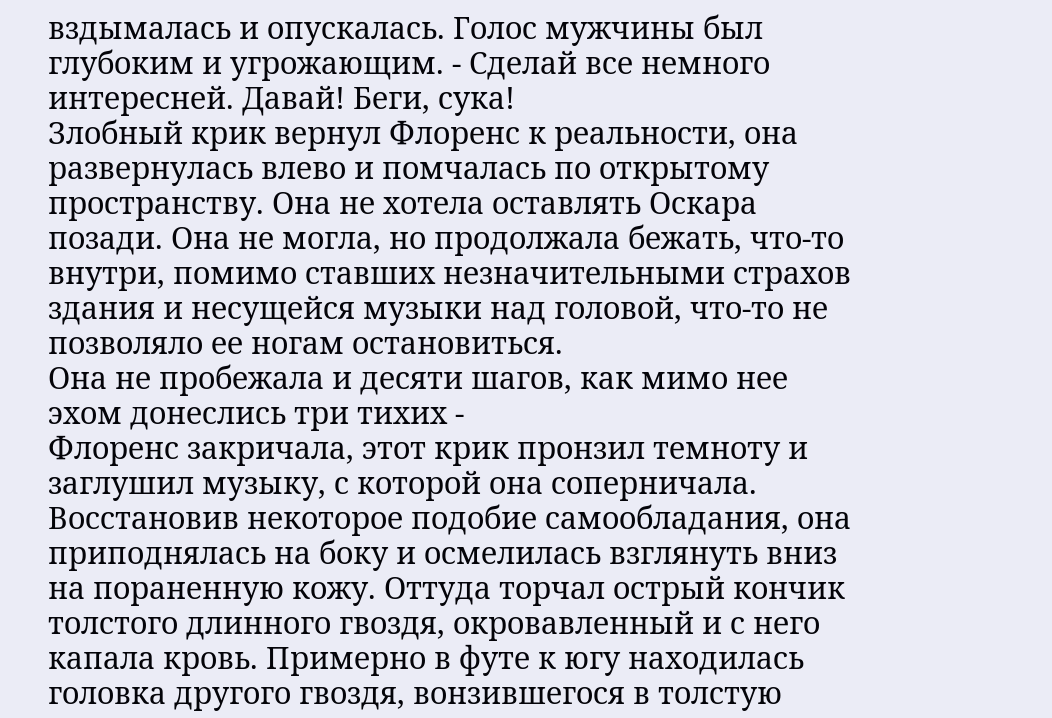вздымалась и опускалась. Голос мужчины был глубоким и угрожающим. - Сделай все немного интересней. Давай! Беги, сука!
Злобный крик вернул Флоренс к реальности, она развернулась влево и помчалась по открытому пространству. Она не хотела оставлять Оскара позади. Она не могла, но продолжала бежать, что-то внутри, помимо ставших незначительными страхов здания и несущейся музыки над головой, что-то не позволяло ее ногам остановиться.
Она не пробежала и десяти шагов, как мимо нее эхом донеслись три тихих -
Флоренс закричала, этот крик пронзил темноту и заглушил музыку, с которой она соперничала. Восстановив некоторое подобие самообладания, она приподнялась на боку и осмелилась взглянуть вниз на пораненную кожу. Оттуда торчал острый кончик толстого длинного гвоздя, окровавленный и с него капала кровь. Примерно в футе к югу находилась головка другого гвоздя, вонзившегося в толстую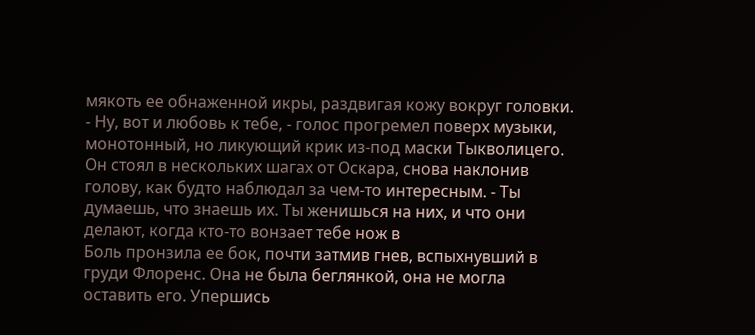мякоть ее обнаженной икры, раздвигая кожу вокруг головки.
- Ну, вот и любовь к тебе, - голос прогремел поверх музыки, монотонный, но ликующий крик из-под маски Тыкволицего. Он стоял в нескольких шагах от Оскара, снова наклонив голову, как будто наблюдал за чем-то интересным. - Ты думаешь, что знаешь их. Ты женишься на них, и что они делают, когда кто-то вонзает тебе нож в
Боль пронзила ее бок, почти затмив гнев, вспыхнувший в груди Флоренс. Она не была беглянкой, она не могла оставить его. Упершись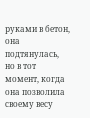руками в бетон, она подтянулась, но в тот момент, когда она позволила своему весу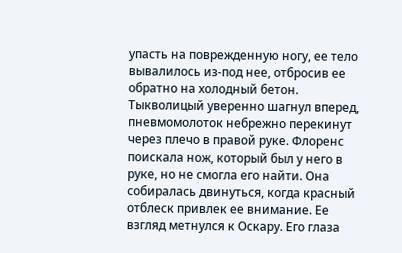упасть на поврежденную ногу, ее тело вывалилось из-под нее, отбросив ее обратно на холодный бетон.
Тыкволицый уверенно шагнул вперед, пневмомолоток небрежно перекинут через плечо в правой руке. Флоренс поискала нож, который был у него в руке, но не смогла его найти. Она собиралась двинуться, когда красный отблеск привлек ее внимание. Ее взгляд метнулся к Оскару. Его глаза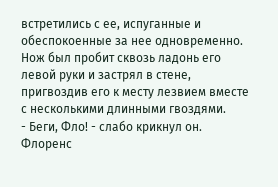встретились с ее, испуганные и обеспокоенные за нее одновременно. Нож был пробит сквозь ладонь его левой руки и застрял в стене, пригвоздив его к месту лезвием вместе с несколькими длинными гвоздями.
- Беги, Фло! - слабо крикнул он.
Флоренс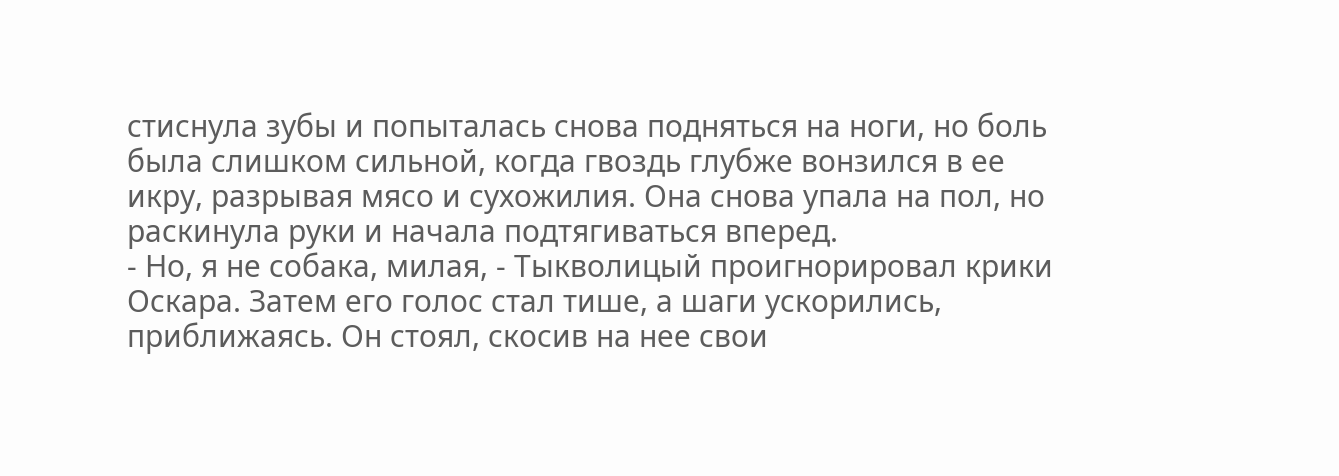стиснула зубы и попыталась снова подняться на ноги, но боль была слишком сильной, когда гвоздь глубже вонзился в ее икру, разрывая мясо и сухожилия. Она снова упала на пол, но раскинула руки и начала подтягиваться вперед.
- Но, я не собака, милая, - Тыкволицый проигнорировал крики Оскара. Затем его голос стал тише, а шаги ускорились, приближаясь. Он стоял, скосив на нее свои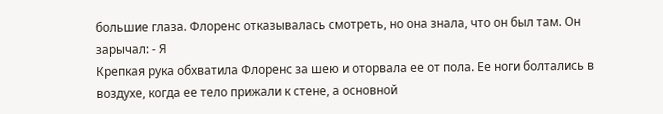большие глаза. Флоренс отказывалась смотреть, но она знала, что он был там. Он зарычал: - Я
Крепкая рука обхватила Флоренс за шею и оторвала ее от пола. Ее ноги болтались в воздухе, когда ее тело прижали к стене, а основной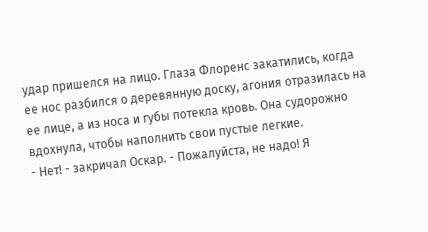удар пришелся на лицо. Глаза Флоренс закатились, когда ее нос разбился о деревянную доску, агония отразилась на ее лице, а из носа и губы потекла кровь. Она судорожно вдохнула, чтобы наполнить свои пустые легкие.
- Нет! - закричал Оскар. - Пожалуйста, не надо! Я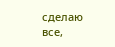сделаю все,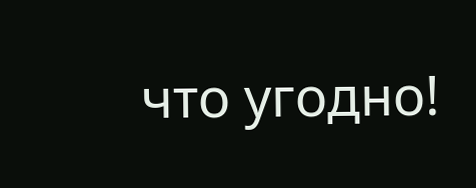что угодно!